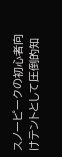スノーピークの初心者向けテントとして圧倒的知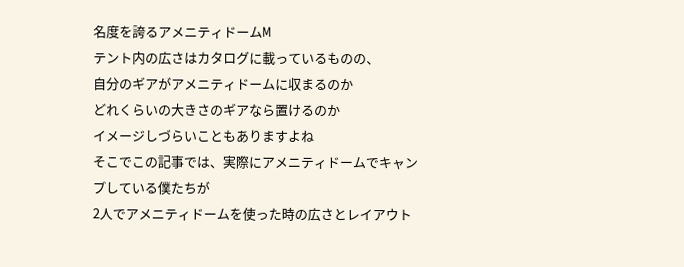名度を誇るアメニティドームM
テント内の広さはカタログに載っているものの、
自分のギアがアメニティドームに収まるのか
どれくらいの大きさのギアなら置けるのか
イメージしづらいこともありますよね
そこでこの記事では、実際にアメニティドームでキャンプしている僕たちが
2人でアメニティドームを使った時の広さとレイアウト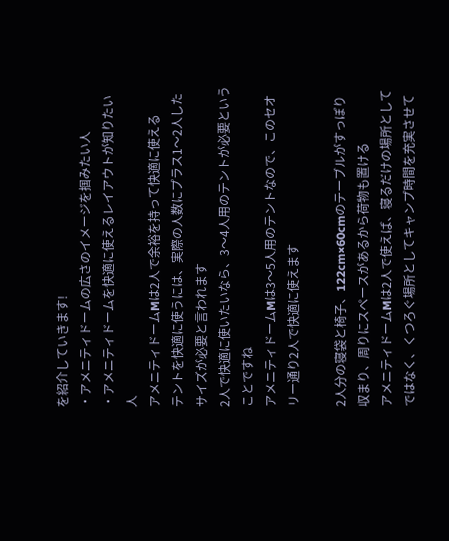を紹介していきます!
・アメニティドームの広さのイメージを掴みたい人
・アメニティドームを快適に使えるレイアウトが知りたい人
アメニティドームMは2人で余裕を持って快適に使える
テントを快適に使うには、実際の人数にプラス1〜2人したサイズが必要と言われます
2人で快適に使いたいなら、3〜4人用のテントが必要ということですね
アメニティドームMは3〜5人用のテントなので、このセオリー通り2人で快適に使えます

2人分の寝袋と椅子、122cm×60cmのテーブルがすっぽり収まり、周りにスペースがあるから荷物も置ける
アメニティドームMは2人で使えば、寝るだけの場所としてではなく、くつろぐ場所としてキャンプ時間を充実させて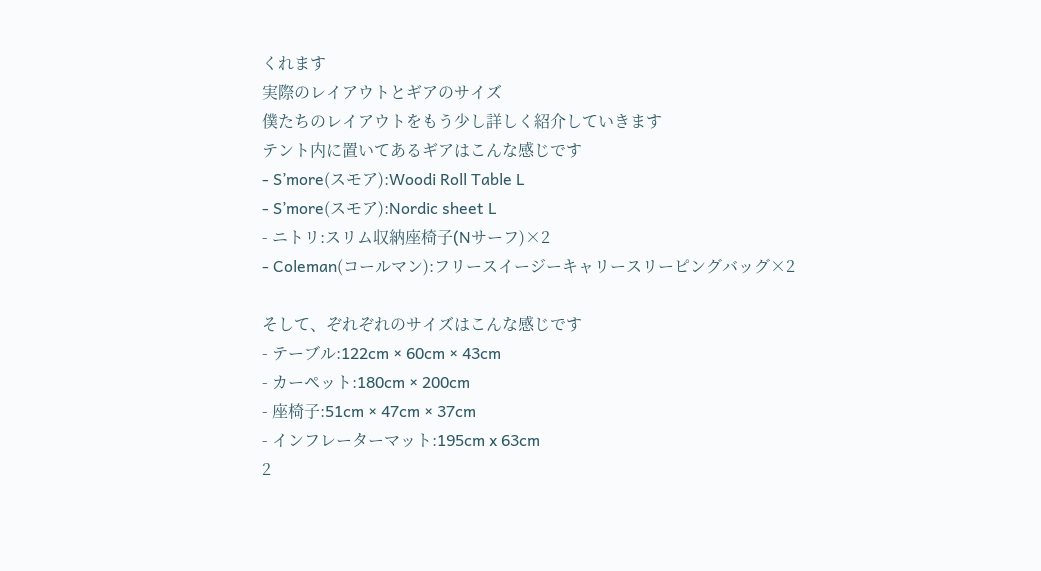くれます
実際のレイアウトとギアのサイズ
僕たちのレイアウトをもう少し詳しく紹介していきます
テント内に置いてあるギアはこんな感じです
- S’more(スモア):Woodi Roll Table L
- S’more(スモア):Nordic sheet L
- ニトリ:スリム収納座椅子(Nサーフ)×2
- Coleman(コールマン):フリースイージーキャリースリーピングバッグ×2

そして、ぞれぞれのサイズはこんな感じです
- テーブル:122cm × 60cm × 43cm
- カーペット:180cm × 200cm
- 座椅子:51cm × 47cm × 37cm
- インフレーターマット:195cm x 63cm
2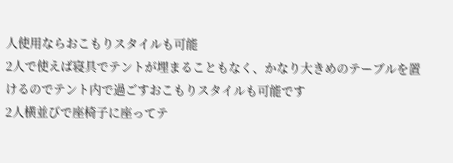人使用ならおこもりスタイルも可能
2人で使えば寝具でテントが埋まることもなく、かなり大きめのテーブルを置けるのでテント内で過ごすおこもりスタイルも可能です
2人横並びで座椅子に座ってテ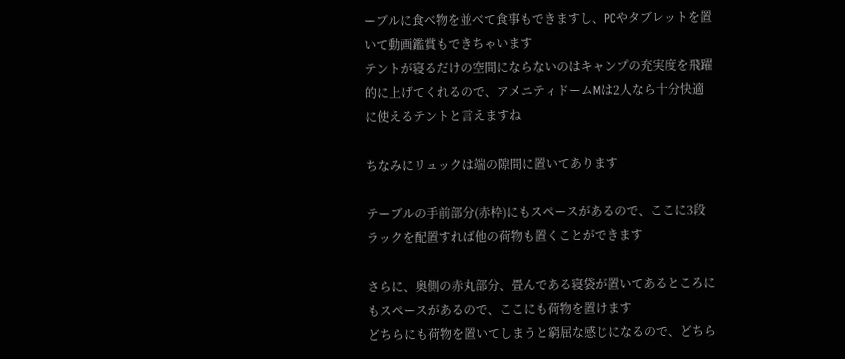ーブルに食べ物を並べて食事もできますし、PCやタブレットを置いて動画鑑賞もできちゃいます
テントが寝るだけの空間にならないのはキャンプの充実度を飛躍的に上げてくれるので、アメニティドームMは2人なら十分快適に使えるテントと言えますね

ちなみにリュックは端の隙間に置いてあります

テーブルの手前部分(赤枠)にもスペースがあるので、ここに3段ラックを配置すれば他の荷物も置くことができます

さらに、奥側の赤丸部分、畳んである寝袋が置いてあるところにもスペースがあるので、ここにも荷物を置けます
どちらにも荷物を置いてしまうと窮屈な感じになるので、どちら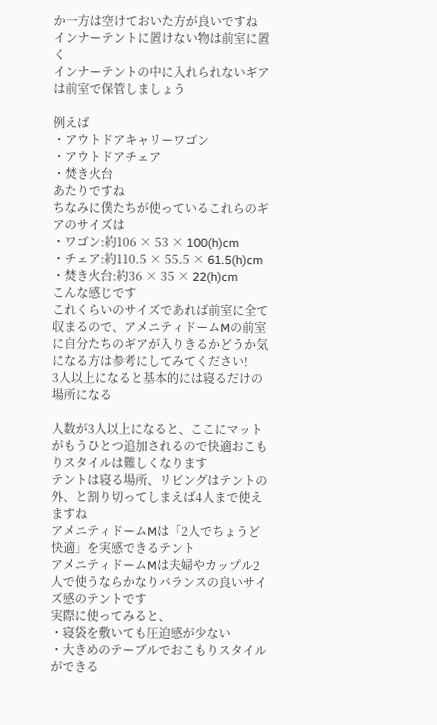か一方は空けておいた方が良いですね
インナーテントに置けない物は前室に置く
インナーテントの中に入れられないギアは前室で保管しましょう

例えば
・アウトドアキャリーワゴン
・アウトドアチェア
・焚き火台
あたりですね
ちなみに僕たちが使っているこれらのギアのサイズは
・ワゴン:約106 × 53 × 100(h)cm
・チェア:約110.5 × 55.5 × 61.5(h)cm
・焚き火台:約36 × 35 × 22(h)cm
こんな感じです
これくらいのサイズであれば前室に全て収まるので、アメニティドームMの前室に自分たちのギアが入りきるかどうか気になる方は参考にしてみてください!
3人以上になると基本的には寝るだけの場所になる

人数が3人以上になると、ここにマットがもうひとつ追加されるので快適おこもりスタイルは難しくなります
テントは寝る場所、リビングはテントの外、と割り切ってしまえば4人まで使えますね
アメニティドームMは「2人でちょうど快適」を実感できるテント
アメニティドームMは夫婦やカップル2人で使うならかなりバランスの良いサイズ感のテントです
実際に使ってみると、
・寝袋を敷いても圧迫感が少ない
・大きめのテーブルでおこもりスタイルができる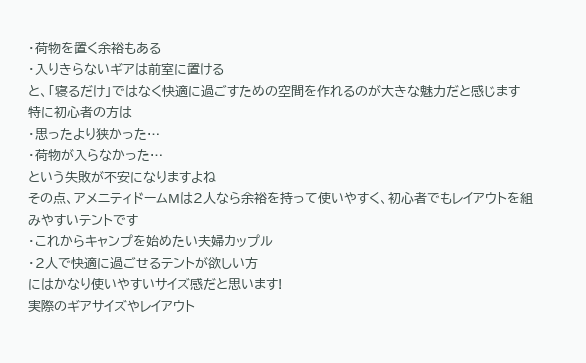・荷物を置く余裕もある
・入りきらないギアは前室に置ける
と、「寝るだけ」ではなく快適に過ごすための空間を作れるのが大きな魅力だと感じます
特に初心者の方は
・思ったより狭かった…
・荷物が入らなかった…
という失敗が不安になりますよね
その点、アメニティドームMは2人なら余裕を持って使いやすく、初心者でもレイアウトを組みやすいテントです
・これからキャンプを始めたい夫婦カップル
・2人で快適に過ごせるテントが欲しい方
にはかなり使いやすいサイズ感だと思います!
実際のギアサイズやレイアウト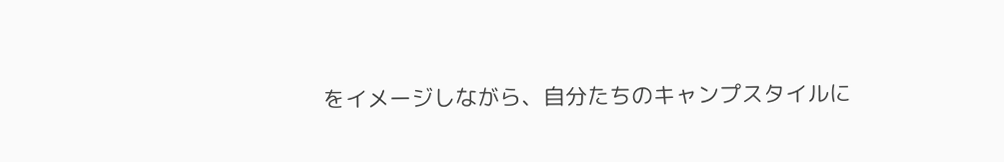をイメージしながら、自分たちのキャンプスタイルに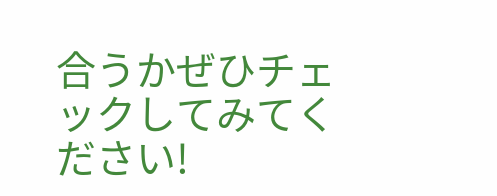合うかぜひチェックしてみてください!